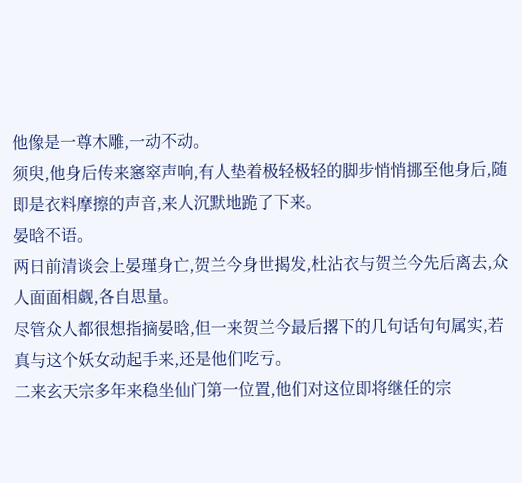他像是一尊木雕,一动不动。
须臾,他身后传来窸窣声响,有人垫着极轻极轻的脚步悄悄挪至他身后,随即是衣料摩擦的声音,来人沉默地跪了下来。
晏晗不语。
两日前清谈会上晏瑾身亡,贺兰今身世揭发,杜沾衣与贺兰今先后离去,众人面面相觑,各自思量。
尽管众人都很想指摘晏晗,但一来贺兰今最后撂下的几句话句句属实,若真与这个妖女动起手来,还是他们吃亏。
二来玄天宗多年来稳坐仙门第一位置,他们对这位即将继任的宗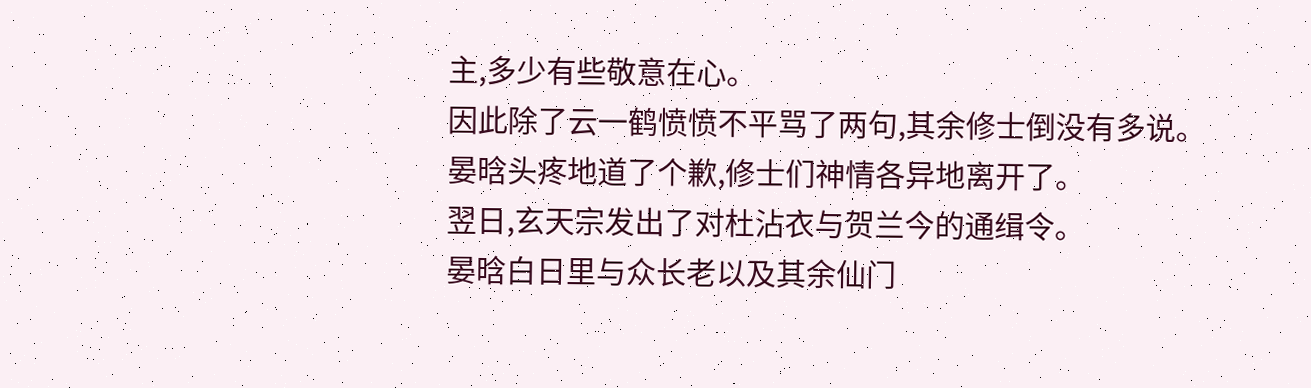主,多少有些敬意在心。
因此除了云一鹤愤愤不平骂了两句,其余修士倒没有多说。
晏晗头疼地道了个歉,修士们神情各异地离开了。
翌日,玄天宗发出了对杜沾衣与贺兰今的通缉令。
晏晗白日里与众长老以及其余仙门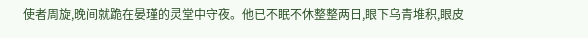使者周旋,晚间就跪在晏瑾的灵堂中守夜。他已不眠不休整整两日,眼下乌青堆积,眼皮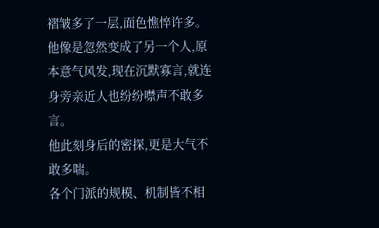褶皱多了一层,面色憔悴许多。
他像是忽然变成了另一个人,原本意气风发,现在沉默寡言,就连身旁亲近人也纷纷噤声不敢多言。
他此刻身后的密探,更是大气不敢多喘。
各个门派的规模、机制皆不相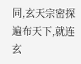同,玄天宗密探遍布天下,就连玄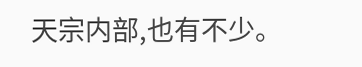天宗内部,也有不少。